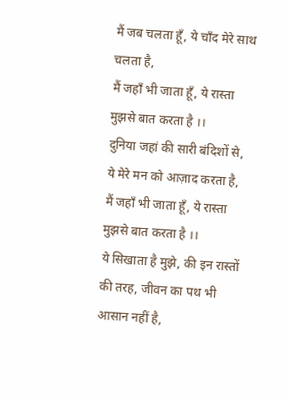मैं जब चलता हूँ, ये चाँद मेरे साथ चलता है,
मैं जहाँ भी जाता हूँ, ये रास्ता मुझसे बात करता है ।।
दुनिया जहां की सारी बंदिशों से, ये मेरे मन को आज़ाद करता है,
मैं जहाँ भी जाता हूँ, ये रास्ता मुझसे बात करता है ।।
ये सिखाता है मुझे, की इन रास्तों की तरह, जीवन का पथ भी आसान नहीं है,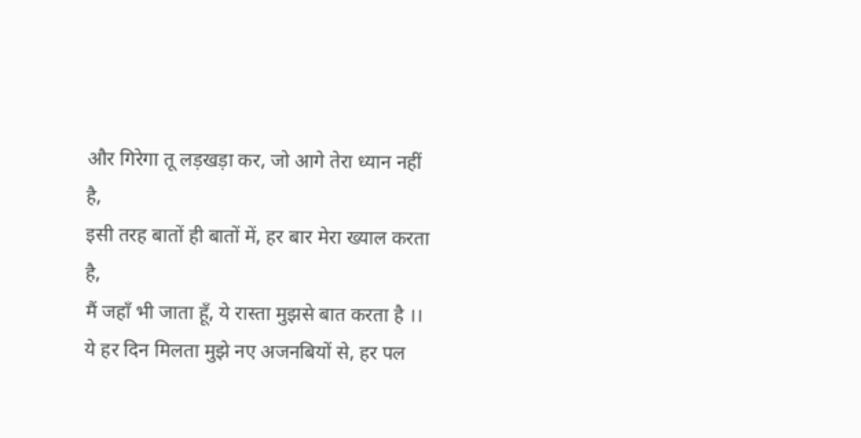और गिरेगा तू लड़खड़ा कर, जो आगे तेरा ध्यान नहीं है,
इसी तरह बातों ही बातों में, हर बार मेरा ख्याल करता है,
मैं जहाँ भी जाता हूँ, ये रास्ता मुझसे बात करता है ।।
ये हर दिन मिलता मुझे नए अजनबियों से, हर पल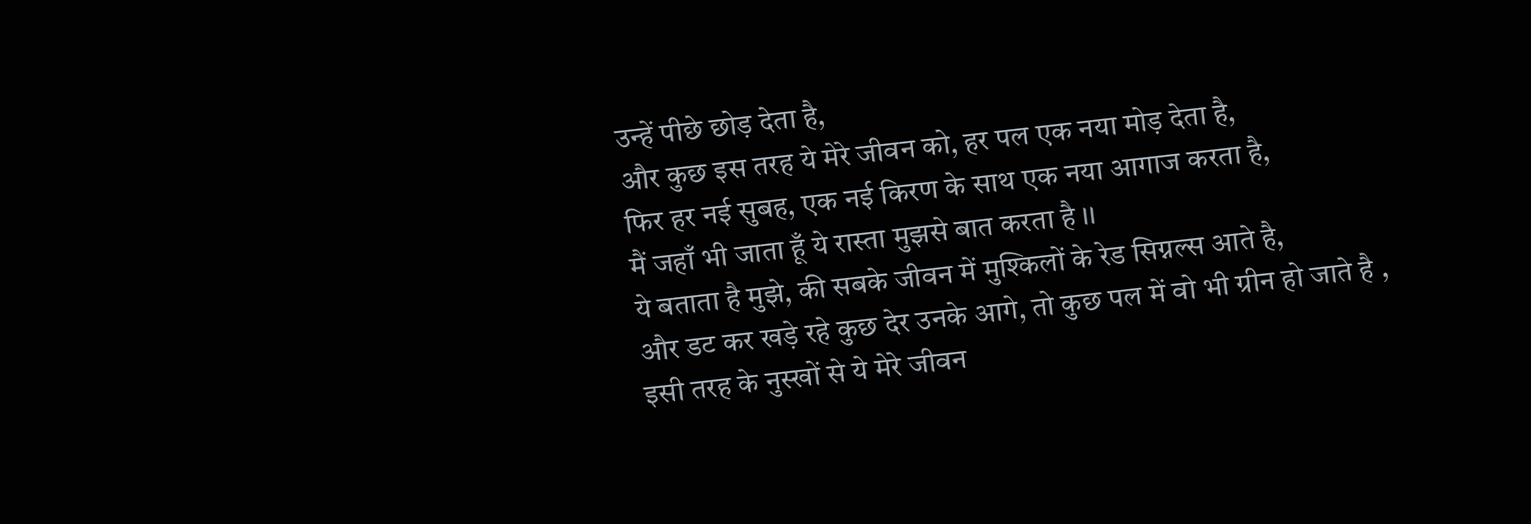उन्हें पीछे छोड़ देता है,
और कुछ इस तरह ये मेरे जीवन को, हर पल एक नया मोड़ देता है,
फिर हर नई सुबह, एक नई किरण के साथ एक नया आगाज करता है,
मैं जहाँ भी जाता हूँ ये रास्ता मुझसे बात करता है ।।
ये बताता है मुझे, की सबके जीवन में मुश्किलों के रेड सिग्नल्स आते है,
और डट कर खड़े रहे कुछ देर उनके आगे, तो कुछ पल में वो भी ग्रीन हो जाते है ,
इसी तरह के नुस्खों से ये मेरे जीवन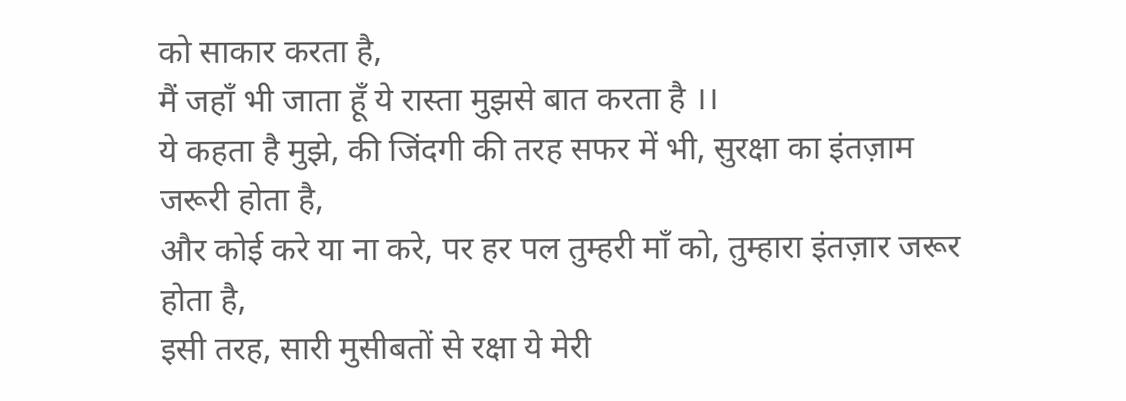को साकार करता है,
मैं जहाँ भी जाता हूँ ये रास्ता मुझसे बात करता है ।।
ये कहता है मुझे, की जिंदगी की तरह सफर में भी, सुरक्षा का इंतज़ाम जरूरी होता है,
और कोई करे या ना करे, पर हर पल तुम्हरी माँ को, तुम्हारा इंतज़ार जरूर होता है,
इसी तरह, सारी मुसीबतों से रक्षा ये मेरी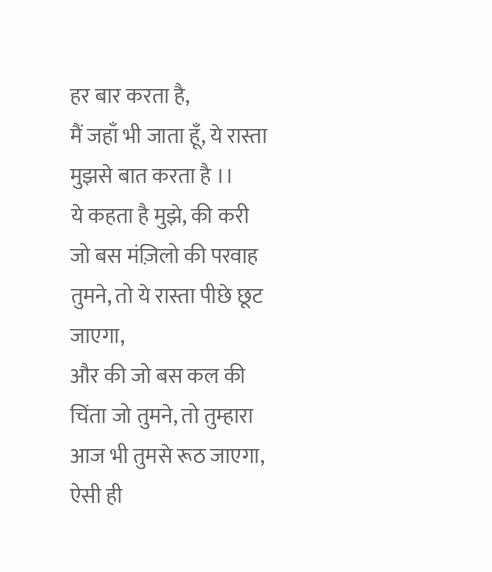हर बार करता है,
मैं जहाँ भी जाता हूँ, ये रास्ता मुझसे बात करता है ।।
ये कहता है मुझे, की करी जो बस मंज़िलो की परवाह तुमने, तो ये रास्ता पीछे छूट जाएगा,
और की जो बस कल की चिंता जो तुमने, तो तुम्हारा आज भी तुमसे रूठ जाएगा,
ऐसी ही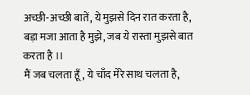अच्छी-अच्छी बातें, ये मुझसे दिन रात करता है,
बड़ा मजा आता है मुझे, जब ये रास्ता मुझसे बात करता है ।।
मैं जब चलता हूँ, ये चाँद मेरे साथ चलता है,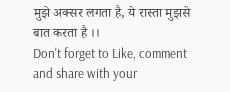मुझे अक्सर लगता है, ये रास्ता मुझसे बात करता है ।।
Don't forget to Like, comment and share with your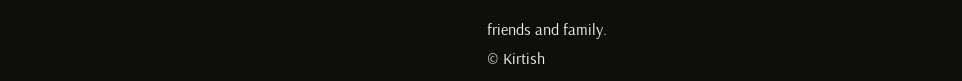friends and family.
© Kirtish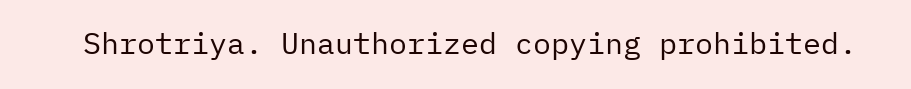Shrotriya. Unauthorized copying prohibited.